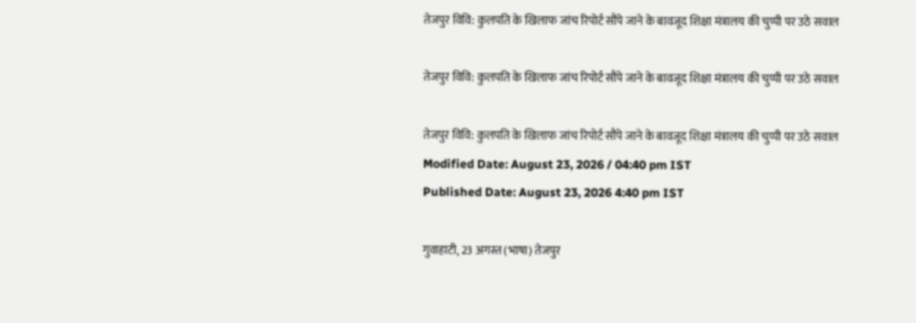तेजपुर विवि: कुलपति के खिलाफ जांच रिपोर्ट सौंपे जाने के बावजूद शिक्षा मंत्रालय की चुप्पी पर उठे सवाल

तेजपुर विवि: कुलपति के खिलाफ जांच रिपोर्ट सौंपे जाने के बावजूद शिक्षा मंत्रालय की चुप्पी पर उठे सवाल

तेजपुर विवि: कुलपति के खिलाफ जांच रिपोर्ट सौंपे जाने के बावजूद शिक्षा मंत्रालय की चुप्पी पर उठे सवाल
Modified Date: August 23, 2026 / 04:40 pm IST
Published Date: August 23, 2026 4:40 pm IST

गुवाहाटी, 23 अगस्त (भाषा) तेजपुर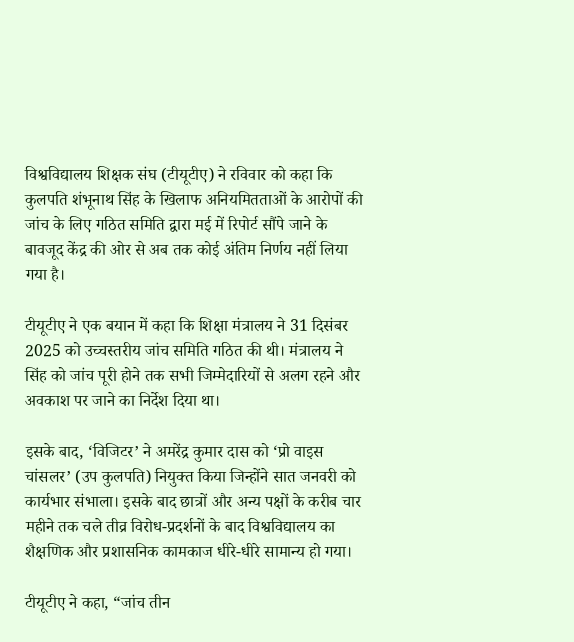विश्वविद्यालय शिक्षक संघ (टीयूटीए) ने रविवार को कहा कि कुलपति शंभूनाथ सिंह के खिलाफ अनियमितताओं के आरोपों की जांच के लिए गठित समिति द्वारा मई में रिपोर्ट सौंपे जाने के बावजूद केंद्र की ओर से अब तक कोई अंतिम निर्णय नहीं लिया गया है।

टीयूटीए ने एक बयान में कहा कि शिक्षा मंत्रालय ने 31 दिसंबर 2025 को उच्चस्तरीय जांच समिति गठित की थी। मंत्रालय ने सिंह को जांच पूरी होने तक सभी जिम्मेदारियों से अलग रहने और अवकाश पर जाने का निर्देश दिया था।

इसके बाद, ‘विजिटर’ ने अमरेंद्र कुमार दास को ‘प्रो वाइस चांसलर’ (उप कुलपति) नियुक्त किया जिन्होंने सात जनवरी को कार्यभार संभाला। इसके बाद छात्रों और अन्य पक्षों के करीब चार महीने तक चले तीव्र विरोध-प्रदर्शनों के बाद विश्वविद्यालय का शैक्षणिक और प्रशासनिक कामकाज धीरे-धीरे सामान्य हो गया।

टीयूटीए ने कहा, “जांच तीन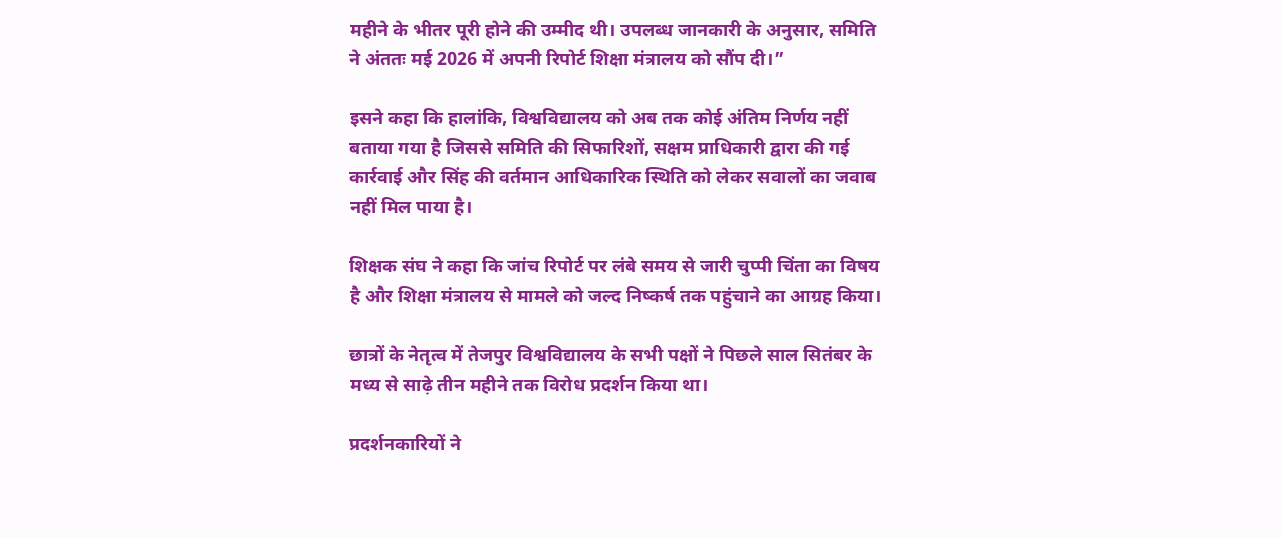महीने के भीतर पूरी होने की उम्मीद थी। उपलब्ध जानकारी के अनुसार, समिति ने अंततः मई 2026 में अपनी रिपोर्ट शिक्षा मंत्रालय को सौंप दी।”

इसने कहा कि हालांकि, विश्वविद्यालय को अब तक कोई अंतिम निर्णय नहीं बताया गया है जिससे समिति की सिफारिशों, सक्षम प्राधिकारी द्वारा की गई कार्रवाई और सिंह की वर्तमान आधिकारिक स्थिति को लेकर सवालों का जवाब नहीं मिल पाया है।

शिक्षक संघ ने कहा कि जांच रिपोर्ट पर लंबे समय से जारी चुप्पी चिंता का विषय है और शिक्षा मंत्रालय से मामले को जल्द निष्कर्ष तक पहुंचाने का आग्रह किया।

छात्रों के नेतृत्व में तेजपुर विश्वविद्यालय के सभी पक्षों ने पिछले साल सितंबर के मध्य से साढ़े तीन महीने तक विरोध प्रदर्शन किया था।

प्रदर्शनकारियों ने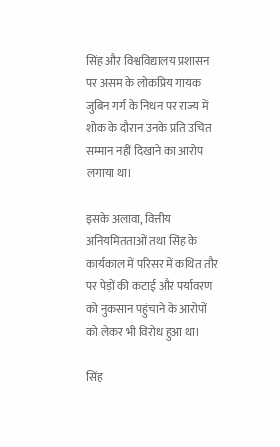सिंह और विश्वविद्यालय प्रशासन पर असम के लोकप्रिय गायक जुबिन गर्ग के निधन पर राज्य में शोक के दौरान उनके प्रति उचित सम्मान नहीं दिखाने का आरोप लगाया था।

इसके अलावा, वित्तीय अनियमितताओं तथा सिंह के कार्यकाल में परिसर में कथित तौर पर पेड़ों की कटाई और पर्यावरण को नुकसान पहुंचाने के आरोपों को लेकर भी विरोध हुआ था।

सिंह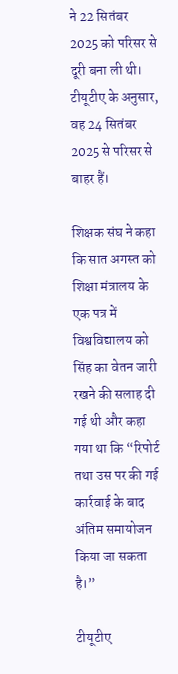ने 22 सितंबर 2025 को परिसर से दूरी बना ली थी। टीयूटीए के अनुसार, वह 24 सितंबर 2025 से परिसर से बाहर हैं।

शिक्षक संघ ने कहा कि सात अगस्त को शिक्षा मंत्रालय के एक पत्र में विश्वविद्यालय को सिंह का वेतन जारी रखने की सलाह दी गई थी और कहा गया था कि “रिपोर्ट तथा उस पर की गई कार्रवाई के बाद अंतिम समायोजन किया जा सकता है।”

टीयूटीए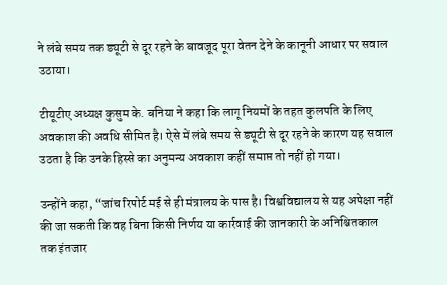ने लंबे समय तक ड्यूटी से दूर रहने के बावजूद पूरा वेतन देने के कानूनी आधार पर सवाल उठाया।

टीयूटीए अध्यक्ष कुसुम के. बनिया ने कहा कि लागू नियमों के तहत कुलपति के लिए अवकाश की अवधि सीमित है। ऐसे में लंबे समय से ड्यूटी से दूर रहने के कारण यह सवाल उठता है कि उनके हिस्से का अनुमन्य अवकाश कहीं समाप्त तो नहीं हो गया।

उन्होंने कहा, “जांच रिपोर्ट मई से ही मंत्रालय के पास है। विश्वविद्यालय से यह अपेक्षा नहीं की जा सकती कि वह बिना किसी निर्णय या कार्रवाई की जानकारी के अनिश्चितकाल तक इंतजार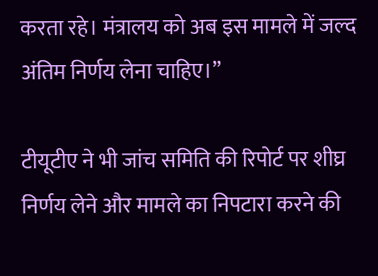करता रहे। मंत्रालय को अब इस मामले में जल्द अंतिम निर्णय लेना चाहिए।”

टीयूटीए ने भी जांच समिति की रिपोर्ट पर शीघ्र निर्णय लेने और मामले का निपटारा करने की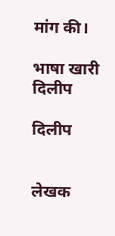मांग की।

भाषा खारी दिलीप

दिलीप


लेखक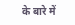के बारे में